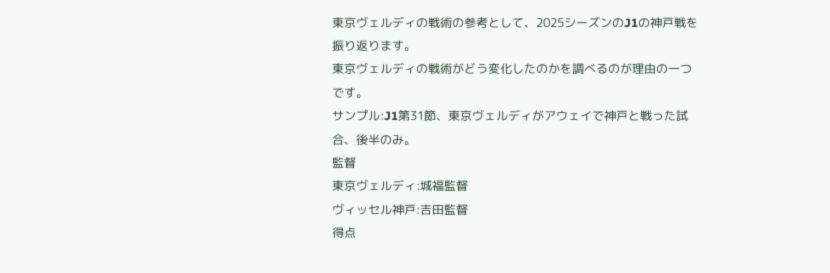東京ヴェルディの戦術の参考として、2025シーズンのJ1の神戸戦を振り返ります。
東京ヴェルディの戦術がどう変化したのかを調べるのが理由の一つです。
サンプル:J1第31節、東京ヴェルディがアウェイで神戸と戦った試合、後半のみ。
監督
東京ヴェルディ:城福監督
ヴィッセル神戸:吉田監督
得点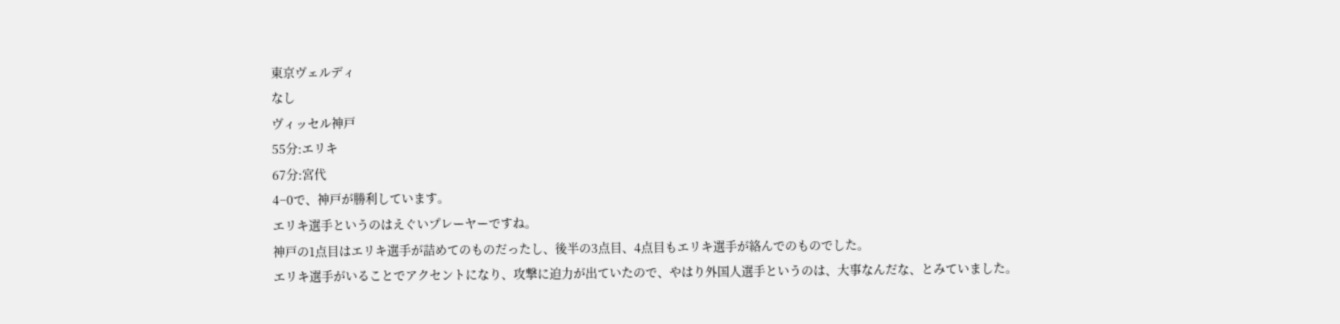東京ヴェルディ
なし
ヴィッセル神戸
55分:エリキ
67分:宮代
4−0で、神戸が勝利しています。
エリキ選手というのはえぐいプレーヤーですね。
神戸の1点目はエリキ選手が詰めてのものだったし、後半の3点目、4点目もエリキ選手が絡んでのものでした。
エリキ選手がいることでアクセントになり、攻撃に迫力が出ていたので、やはり外国人選手というのは、大事なんだな、とみていました。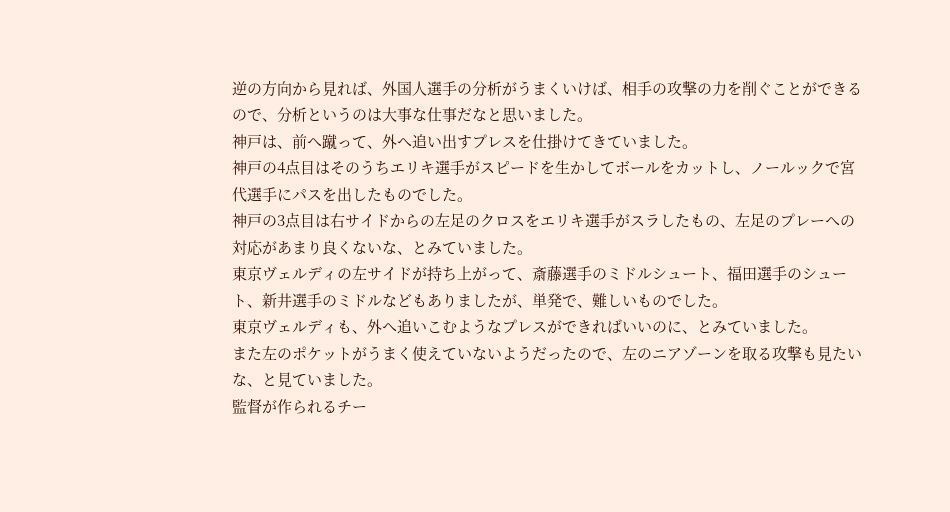逆の方向から見れば、外国人選手の分析がうまくいけば、相手の攻撃の力を削ぐことができるので、分析というのは大事な仕事だなと思いました。
神戸は、前へ蹴って、外へ追い出すプレスを仕掛けてきていました。
神戸の4点目はそのうちエリキ選手がスピードを生かしてボールをカットし、ノールックで宮代選手にパスを出したものでした。
神戸の3点目は右サイドからの左足のクロスをエリキ選手がスラしたもの、左足のプレーへの対応があまり良くないな、とみていました。
東京ヴェルディの左サイドが持ち上がって、斎藤選手のミドルシュート、福田選手のシュート、新井選手のミドルなどもありましたが、単発で、難しいものでした。
東京ヴェルディも、外へ追いこむようなプレスができればいいのに、とみていました。
また左のポケットがうまく使えていないようだったので、左のニアゾーンを取る攻撃も見たいな、と見ていました。
監督が作られるチー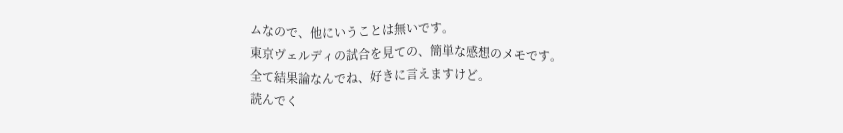ムなので、他にいうことは無いです。
東京ヴェルディの試合を見ての、簡単な感想のメモです。
全て結果論なんでね、好きに言えますけど。
読んでく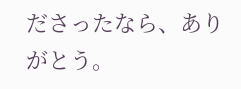ださったなら、ありがとう。